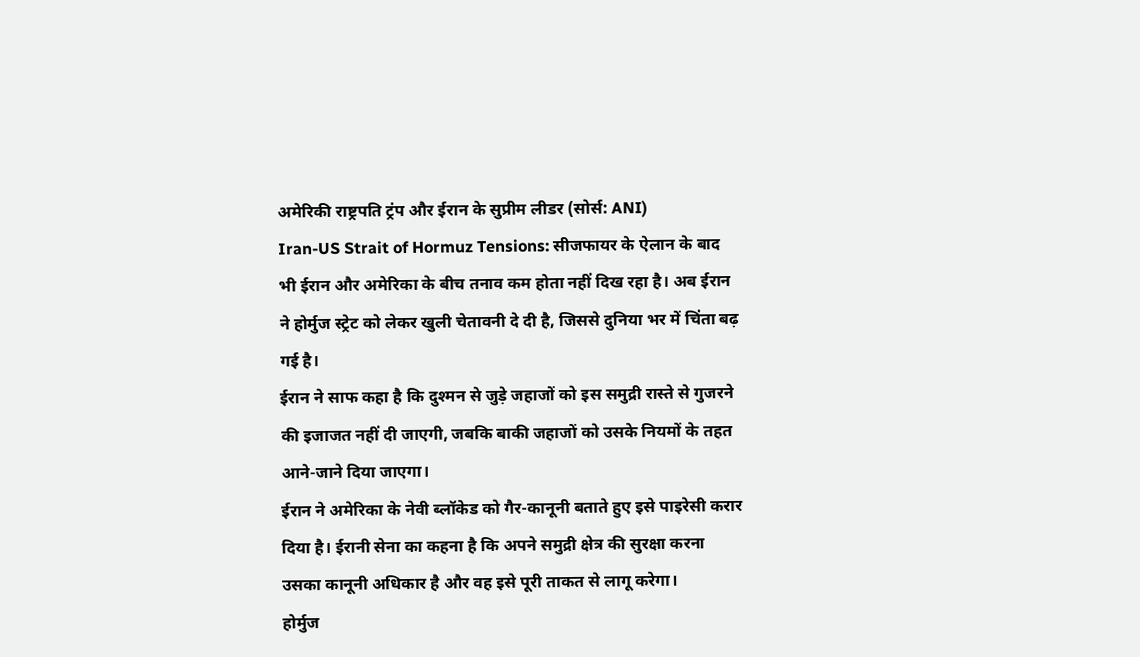अमेरिकी राष्ट्रपति ट्रंप और ईरान के सुप्रीम लीडर (सोर्स: ANI)
Iran-US Strait of Hormuz Tensions: सीजफायर के ऐलान के बाद भी ईरान और अमेरिका के बीच तनाव कम होता नहीं दिख रहा है। अब ईरान ने होर्मुज स्ट्रेट को लेकर खुली चेतावनी दे दी है, जिससे दुनिया भर में चिंता बढ़ गई है।
ईरान ने साफ कहा है कि दुश्मन से जुड़े जहाजों को इस समुद्री रास्ते से गुजरने की इजाजत नहीं दी जाएगी, जबकि बाकी जहाजों को उसके नियमों के तहत आने-जाने दिया जाएगा।
ईरान ने अमेरिका के नेवी ब्लॉकेड को गैर-कानूनी बताते हुए इसे पाइरेसी करार दिया है। ईरानी सेना का कहना है कि अपने समुद्री क्षेत्र की सुरक्षा करना उसका कानूनी अधिकार है और वह इसे पूरी ताकत से लागू करेगा।
होर्मुज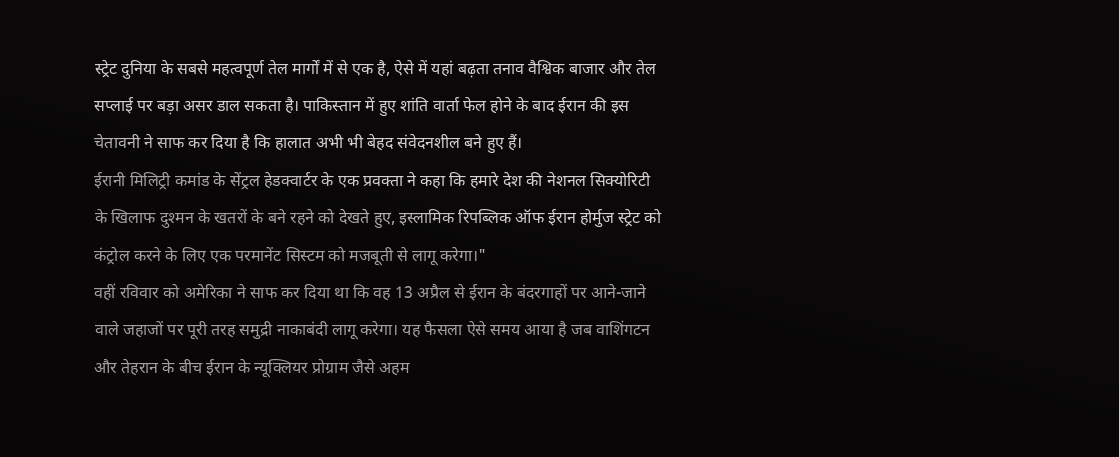स्ट्रेट दुनिया के सबसे महत्वपूर्ण तेल मार्गों में से एक है, ऐसे में यहां बढ़ता तनाव वैश्विक बाजार और तेल सप्लाई पर बड़ा असर डाल सकता है। पाकिस्तान में हुए शांति वार्ता फेल होने के बाद ईरान की इस चेतावनी ने साफ कर दिया है कि हालात अभी भी बेहद संवेदनशील बने हुए हैं।
ईरानी मिलिट्री कमांड के सेंट्रल हेडक्वार्टर के एक प्रवक्ता ने कहा कि हमारे देश की नेशनल सिक्योरिटी के खिलाफ दुश्मन के खतरों के बने रहने को देखते हुए, इस्लामिक रिपब्लिक ऑफ ईरान होर्मुज स्ट्रेट को कंट्रोल करने के लिए एक परमानेंट सिस्टम को मजबूती से लागू करेगा।"
वहीं रविवार को अमेरिका ने साफ कर दिया था कि वह 13 अप्रैल से ईरान के बंदरगाहों पर आने-जाने वाले जहाजों पर पूरी तरह समुद्री नाकाबंदी लागू करेगा। यह फैसला ऐसे समय आया है जब वाशिंगटन और तेहरान के बीच ईरान के न्यूक्लियर प्रोग्राम जैसे अहम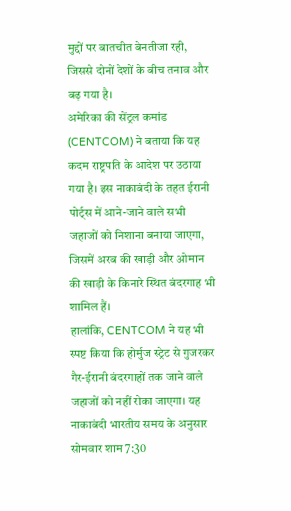मुद्दों पर बातचीत बेनतीजा रही, जिससे दोनों देशों के बीच तनाव और बढ़ गया है।
अमेरिका की सेंट्रल कमांड (CENTCOM) ने बताया कि यह कदम राष्ट्रपति के आदेश पर उठाया गया है। इस नाकाबंदी के तहत ईरानी पोर्ट्स में आने-जाने वाले सभी जहाजों को निशाना बनाया जाएगा, जिसमें अरब की खाड़ी और ओमान की खाड़ी के किनारे स्थित बंदरगाह भी शामिल हैं।
हालांकि, CENTCOM ने यह भी स्पष्ट किया कि होर्मुज स्ट्रेट से गुजरकर गैर-ईरानी बंदरगाहों तक जाने वाले जहाजों को नहीं रोका जाएगा। यह नाकाबंदी भारतीय समय के अनुसार सोमवार शाम 7:30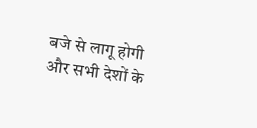बजे से लागू होगी और सभी देशों के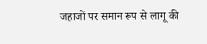जहाजों पर समान रूप से लागू की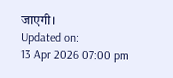जाएगी।
Updated on:
13 Apr 2026 07:00 pm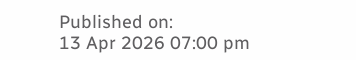Published on:
13 Apr 2026 07:00 pm